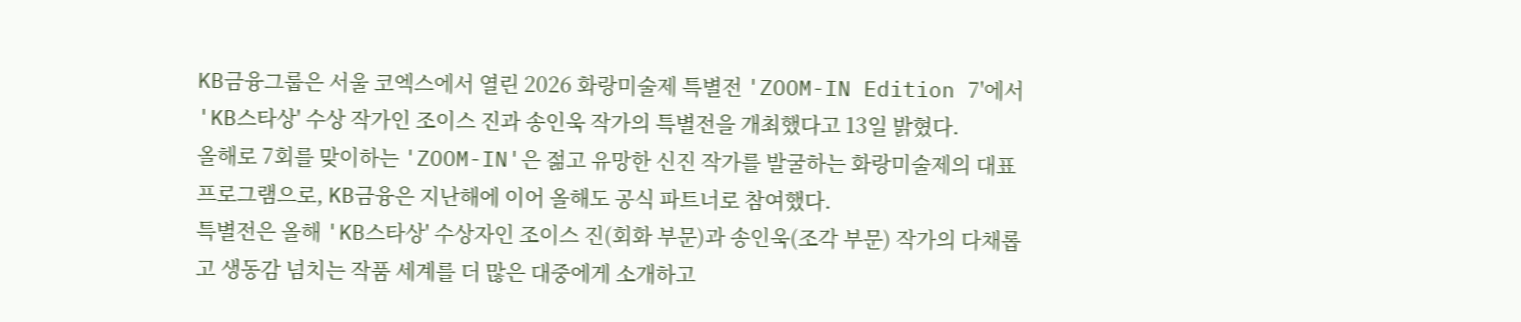KB금융그룹은 서울 코엑스에서 열린 2026 화랑미술제 특별전 'ZOOM-IN Edition 7'에서 'KB스타상' 수상 작가인 조이스 진과 송인욱 작가의 특별전을 개최했다고 13일 밝혔다.
올해로 7회를 맞이하는 'ZOOM-IN'은 젊고 유망한 신진 작가를 발굴하는 화랑미술제의 대표 프로그램으로, KB금융은 지난해에 이어 올해도 공식 파트너로 참여했다.
특별전은 올해 'KB스타상' 수상자인 조이스 진(회화 부문)과 송인욱(조각 부문) 작가의 다채롭고 생동감 넘치는 작품 세계를 더 많은 대중에게 소개하고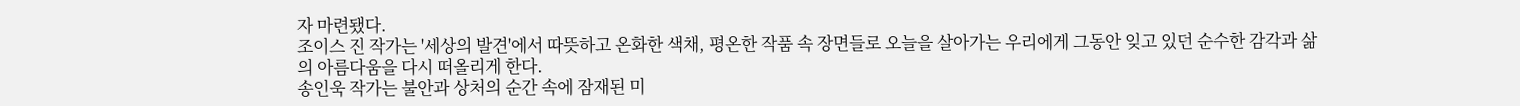자 마련됐다.
조이스 진 작가는 '세상의 발견'에서 따뜻하고 온화한 색채, 평온한 작품 속 장면들로 오늘을 살아가는 우리에게 그동안 잊고 있던 순수한 감각과 삶의 아름다움을 다시 떠올리게 한다.
송인욱 작가는 불안과 상처의 순간 속에 잠재된 미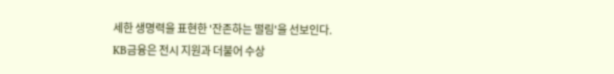세한 생명력을 표현한 '잔존하는 떨림'을 선보인다.
KB금융은 전시 지원과 더불어 수상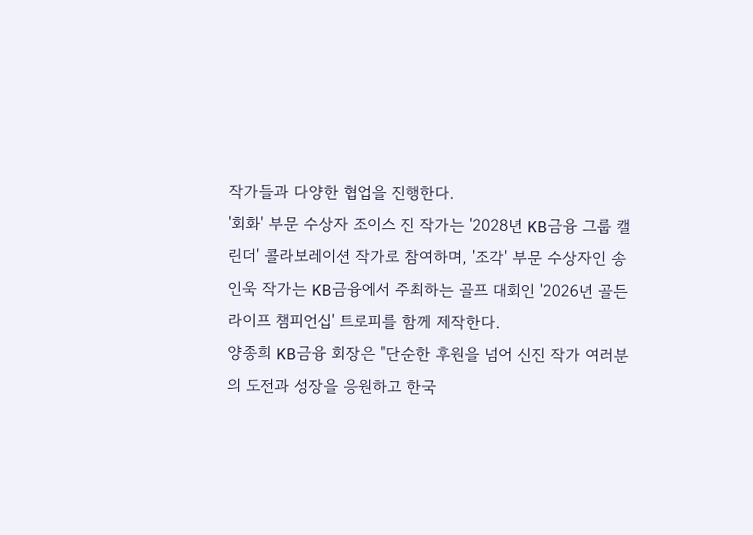작가들과 다양한 협업을 진행한다.
'회화' 부문 수상자 조이스 진 작가는 '2028년 KB금융 그룹 캘린더' 콜라보레이션 작가로 참여하며, '조각' 부문 수상자인 송인욱 작가는 KB금융에서 주최하는 골프 대회인 '2026년 골든라이프 챔피언십' 트로피를 함께 제작한다.
양종희 KB금융 회장은 "단순한 후원을 넘어 신진 작가 여러분의 도전과 성장을 응원하고 한국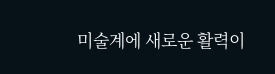미술계에 새로운 활력이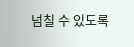넘칠 수 있도록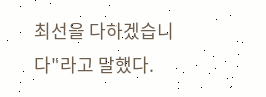최선을 다하겠습니다"라고 말했다.